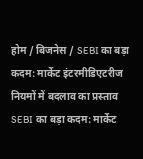होम / बिजनेस / SEBI का बड़ा कदम: मार्केट इंटरमीडिएटरीज नियमों में बदलाव का प्रस्ताव
SEBI का बड़ा कदम: मार्केट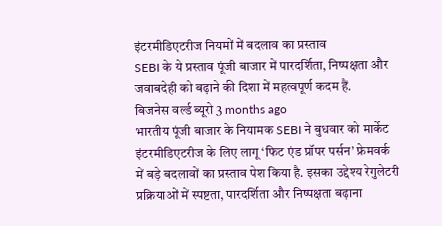इंटरमीडिएटरीज नियमों में बदलाव का प्रस्ताव
SEBI के ये प्रस्ताव पूंजी बाजार में पारदर्शिता, निष्पक्षता और जवाबदेही को बढ़ाने की दिशा में महत्वपूर्ण कदम हैं.
बिजनेस वर्ल्ड ब्यूरो 3 months ago
भारतीय पूंजी बाजार के नियामक SEBI ने बुधवार को मार्केट इंटरमीडिएटरीज के लिए लागू ‘फिट एंड प्रॉपर पर्सन’ फ्रेमवर्क में बड़े बदलावों का प्रस्ताव पेश किया है. इसका उद्देश्य रेगुलेटरी प्रक्रियाओं में स्पष्टता, पारदर्शिता और निष्पक्षता बढ़ाना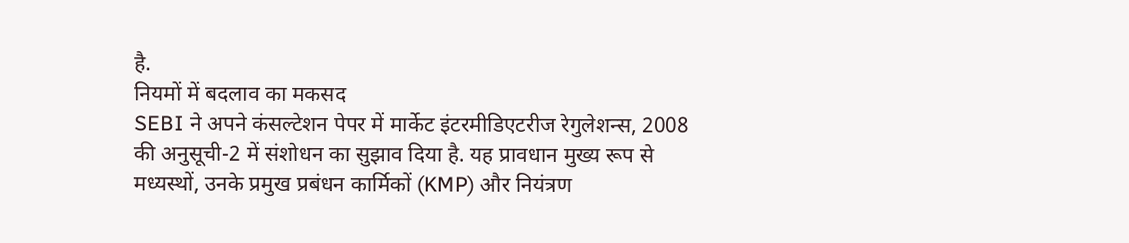है.
नियमों में बदलाव का मकसद
SEBI ने अपने कंसल्टेशन पेपर में मार्केट इंटरमीडिएटरीज रेगुलेशन्स, 2008 की अनुसूची-2 में संशोधन का सुझाव दिया है. यह प्रावधान मुख्य रूप से मध्यस्थों, उनके प्रमुख प्रबंधन कार्मिकों (KMP) और नियंत्रण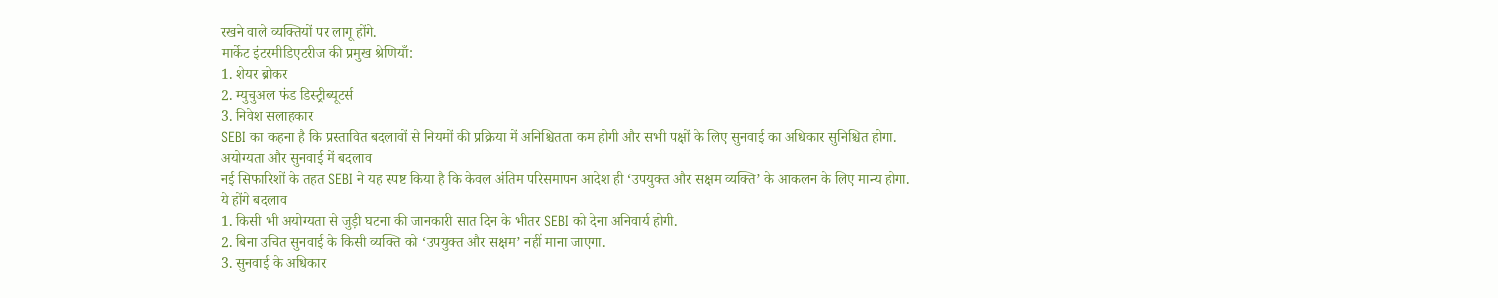रखने वाले व्यक्तियों पर लागू होंगे.
मार्केट इंटरमीडिएटरीज की प्रमुख श्रेणियाँ:
1. शेयर ब्रोकर
2. म्युचुअल फंड डिस्ट्रीब्यूटर्स
3. निवेश सलाहकार
SEBI का कहना है कि प्रस्तावित बदलावों से नियमों की प्रक्रिया में अनिश्चितता कम होगी और सभी पक्षों के लिए सुनवाई का अधिकार सुनिश्चित होगा.
अयोग्यता और सुनवाई में बदलाव
नई सिफारिशों के तहत SEBI ने यह स्पष्ट किया है कि केवल अंतिम परिसमापन आदेश ही ‘उपयुक्त और सक्षम व्यक्ति’ के आकलन के लिए मान्य होगा.
ये होंगे बदलाव
1. किसी भी अयोग्यता से जुड़ी घटना की जानकारी सात दिन के भीतर SEBI को देना अनिवार्य होगी.
2. बिना उचित सुनवाई के किसी व्यक्ति को ‘उपयुक्त और सक्षम’ नहीं माना जाएगा.
3. सुनवाई के अधिकार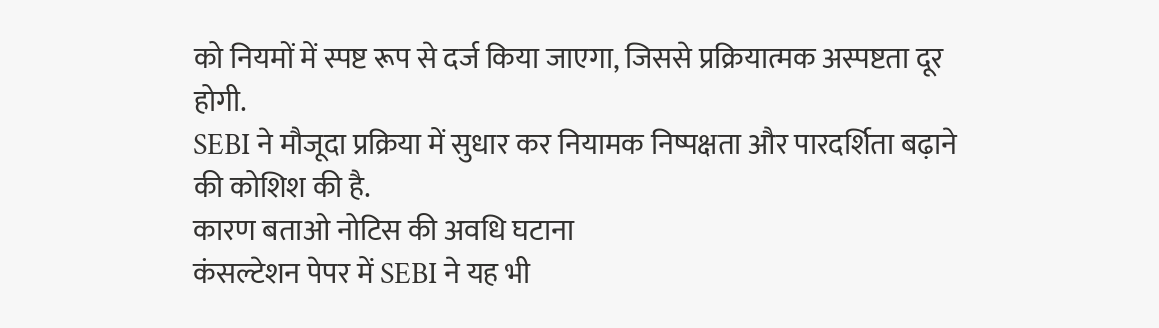को नियमों में स्पष्ट रूप से दर्ज किया जाएगा, जिससे प्रक्रियात्मक अस्पष्टता दूर होगी.
SEBI ने मौजूदा प्रक्रिया में सुधार कर नियामक निष्पक्षता और पारदर्शिता बढ़ाने की कोशिश की है.
कारण बताओ नोटिस की अवधि घटाना
कंसल्टेशन पेपर में SEBI ने यह भी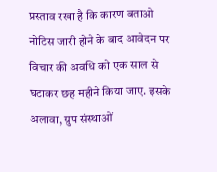प्रस्ताव रखा है कि कारण बताओ नोटिस जारी होने के बाद आवेदन पर विचार की अवधि को एक साल से घटाकर छह महीने किया जाए. इसके अलावा, ग्रुप संस्थाओं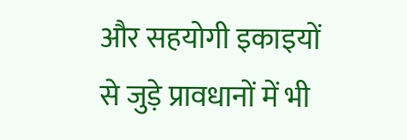और सहयोगी इकाइयों से जुड़े प्रावधानों में भी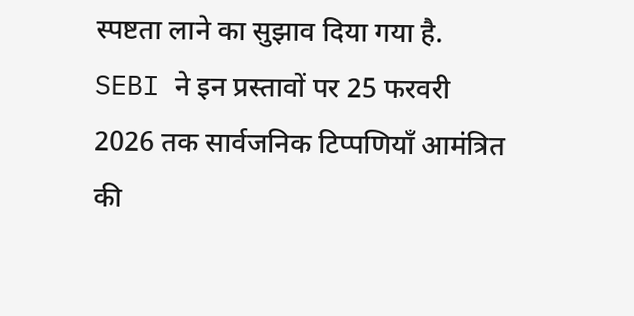स्पष्टता लाने का सुझाव दिया गया है. SEBI ने इन प्रस्तावों पर 25 फरवरी 2026 तक सार्वजनिक टिप्पणियाँ आमंत्रित की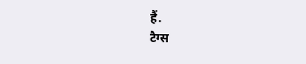हैं.
टैग्स